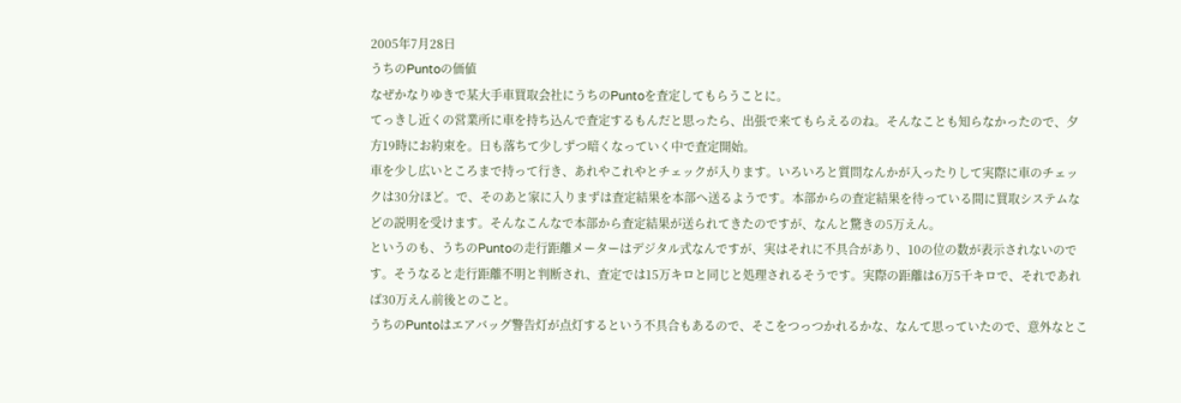2005年7月28日
うちのPuntoの価値
なぜかなりゆきで某大手車買取会社にうちのPuntoを査定してもらうことに。
てっきし近くの営業所に車を持ち込んで査定するもんだと思ったら、出張で来てもらえるのね。そんなことも知らなかったので、夕方19時にお約束を。日も落ちて少しずつ暗くなっていく中で査定開始。
車を少し広いところまで持って行き、あれやこれやとチェックが入ります。いろいろと質問なんかが入ったりして実際に車のチェックは30分ほど。で、そのあと家に入りまずは査定結果を本部へ送るようです。本部からの査定結果を待っている間に買取システムなどの説明を受けます。そんなこんなで本部から査定結果が送られてきたのですが、なんと驚きの5万えん。
というのも、うちのPuntoの走行距離メーターはデジタル式なんですが、実はそれに不具合があり、10の位の数が表示されないのです。そうなると走行距離不明と判断され、査定では15万キロと同じと処理されるそうです。実際の距離は6万5千キロで、それであれば30万えん前後とのこと。
うちのPuntoはエアバッグ警告灯が点灯するという不具合もあるので、そこをつっつかれるかな、なんて思っていたので、意外なとこ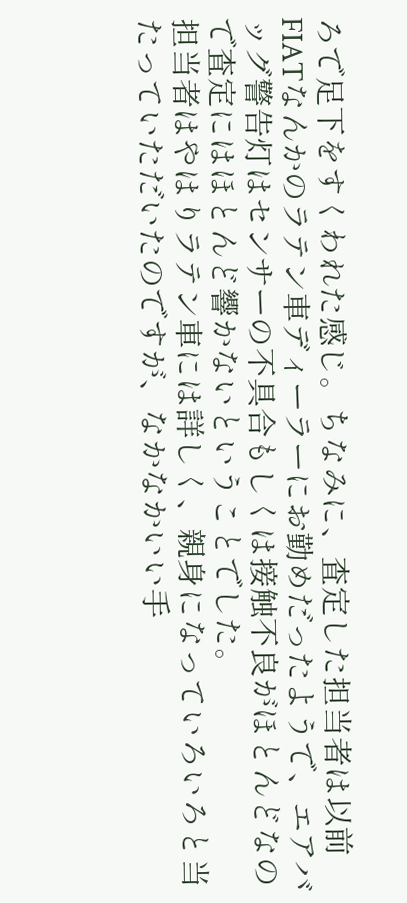ろで足下をすくわれた感じ。ちなみに、査定した担当者は以前FIATなんかのラテン車ディーラーにお勤めだったようで、エアバッグ警告灯はセンサーの不具合もしくは接触不良がほとんどなので査定にはほとんど響かないということでした。
担当者はやはりラテン車には詳しく、親身になっていろいろと当たっていただいたのですが、なかなかいい手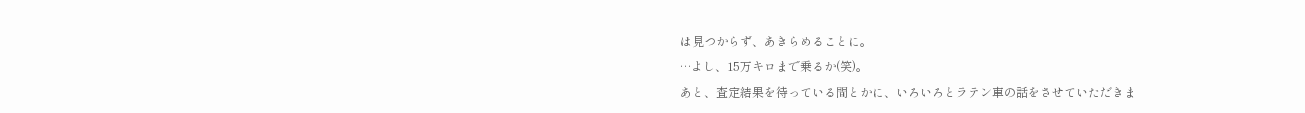は見つからず、あきらめることに。
…よし、15万キロまで乗るか(笑)。
あと、査定結果を待っている間とかに、いろいろとラテン車の話をさせていただきま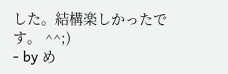した。結構楽しかったです。 ^^;)
- by め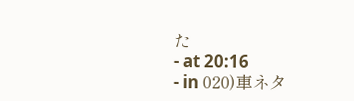た
- at 20:16
- in 020)車ネタ